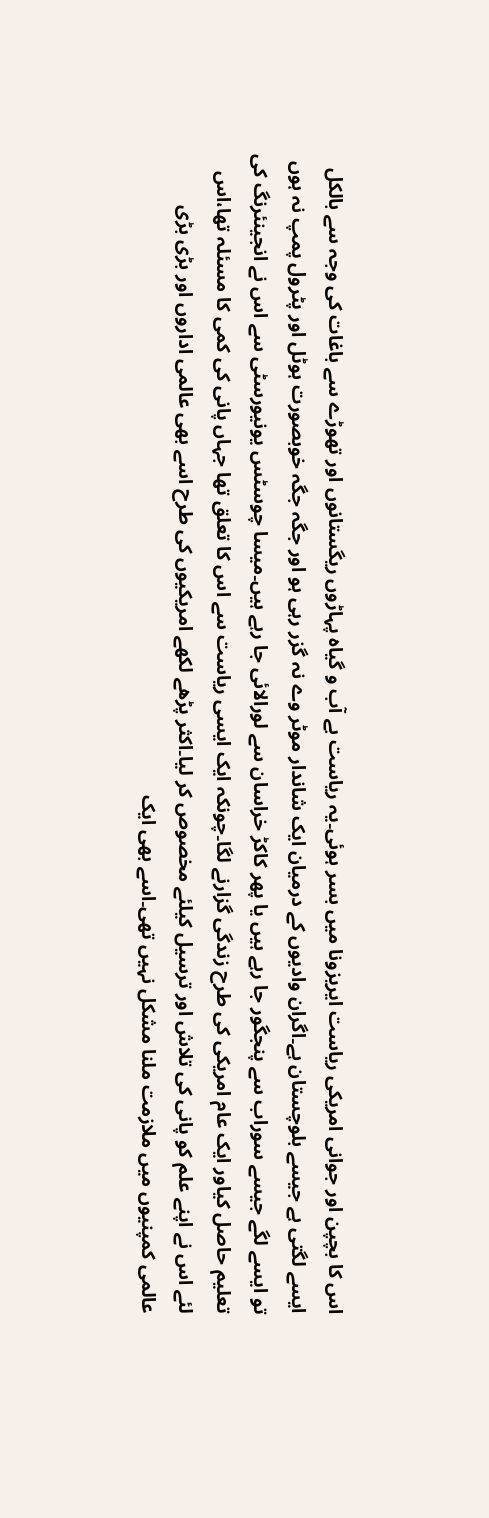اس کا بچپن اور جوانی امریکی ریاست ایریزونا میں بسر ہوئی۔یہ ریاست بے آب و گیاہ پہاڑوں ریگستانوں اور تھوڑے سے باغات کی وجہ سے بالکل ایسے لگتی ہے جیسے بلوچستان ہے۔اگران وادیوں کے درمیان ایک شاندار موٹر وے نہ گزر رہی ہو اور جگہ جگہ خوبصورت ہوٹل اور پٹرول پمپ نہ ہوں تو ایسے لگے جیسے سوراب سے پنجگور جا رہے ہیں یا پھر کاکڑ خراسان سے لورالائی جا رہے ہیں۔میسا چوسٹس یونیورسٹی سے اس نے انجینئرنگ کی تعلیم حاصل کیاور ایک عام امریکی کی طرح زندگی گزارنے لگا۔چونکہ ایک ایسی ریاست سے اس کا تعلق تھا جہاں پانی کی کمی کا مسئلہ تھا،اس لئے اس نے اپنے علم کو پانی کی تلاش اور ترسیل کیلئے مخصوص کر لیا۔اکثر پڑھے لکھے امریکیوں کی طرح اسے بھی عالمی اداروں اور بڑی بڑی عالمی کمپنیوں میں ملازمت ملنا مشکل نہیں تھی۔اسے بھی ایک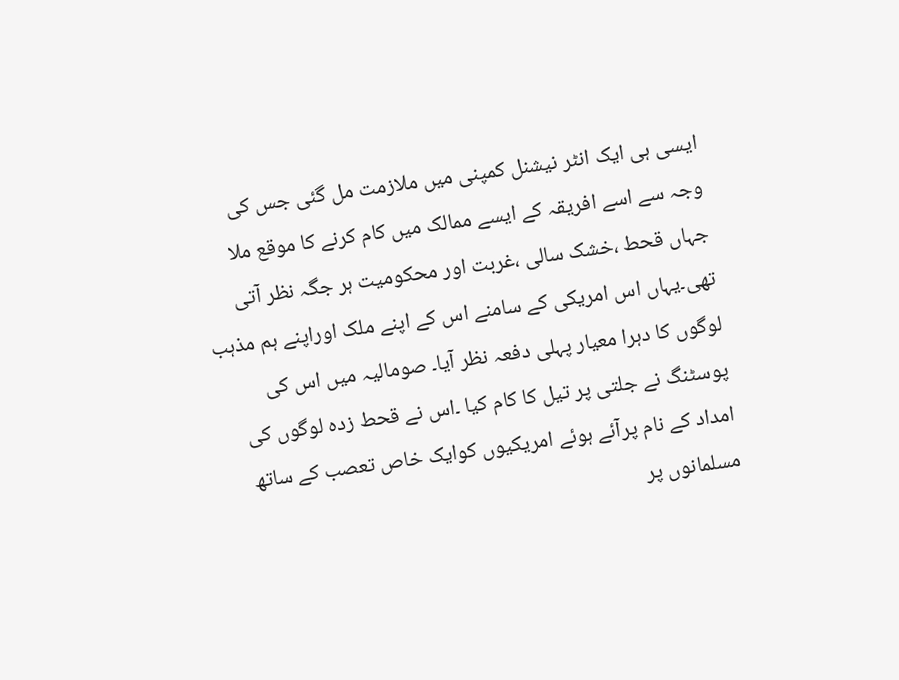ایسی ہی ایک انٹر نیشنل کمپنی میں ملازمت مل گئی جس کی وجہ سے اسے افریقہ کے ایسے ممالک میں کام کرنے کا موقع ملا جہاں قحط ،خشک سالی ،غربت اور محکومیت ہر جگہ نظر آتی تھی۔یہاں اس امریکی کے سامنے اس کے اپنے ملک اوراپنے ہم مذہب لوگوں کا دہرا معیار پہلی دفعہ نظر آیا۔ صومالیہ میں اس کی پوسٹنگ نے جلتی پر تیل کا کام کیا ۔اس نے قحط زدہ لوگوں کی امداد کے نام پرآئے ہوئے امریکیوں کوایک خاص تعصب کے ساتھ مسلمانوں پر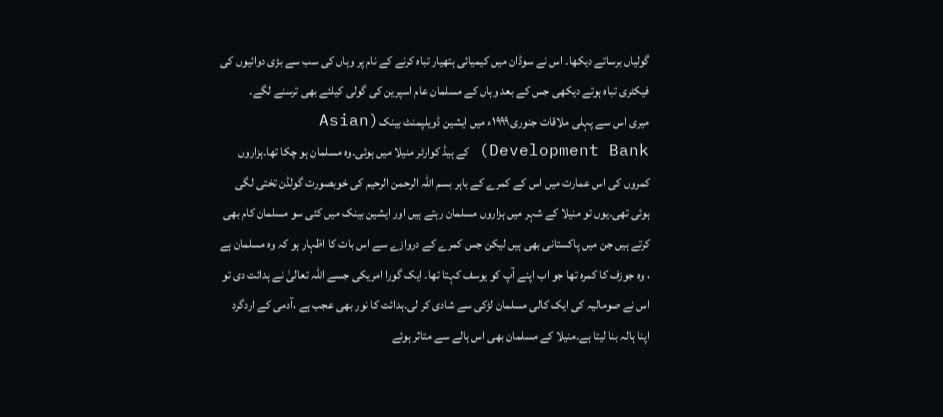گولیاں برساتے دیکھا۔ اس نے سوڈان میں کیمیائی ہتھیار تباہ کرنے کے نام پر وہاں کی سب سے بڑی دوائیوں کی فیکٹری تباہ ہوتے دیکھی جس کے بعد وہاں کے مسلمان عام اسپرین کی گولی کیلئے بھی ترسنے لگے۔
میری اس سے پہلی ملاقات جنوری۱۹۹۹ء میں ایشین ڈویلپمنٹ بینک(Asian Development Bank) کے ہیڈ کوارٹر منیلا میں ہوئی۔وہ مسلمان ہو چکا تھا۔ہزاروں کمروں کی اس عمارت میں اس کے کمرے کے باہر بسم اللہ الرحمن الرحیم کی خوبصورت گولڈن تختی لگی ہوئی تھی۔یوں تو منیلا کے شہر میں ہزاروں مسلمان رہتے ہیں اور ایشین بینک میں کئی سو مسلمان کام بھی کرتے ہیں جن میں پاکستانی بھی ہیں لیکن جس کمرے کے دروازے سے اس بات کا اظہار ہو کہ وہ مسلمان ہے ، وہ جوزف کا کمرہ تھا جو اب اپنے آپ کو یوسف کہتا تھا۔ ایک گورا امریکی جسے اللہ تعالیٰ نے ہدائت دی تو اس نے صومالیہ کی ایک کالی مسلمان لڑکی سے شادی کر لی۔ہدائت کا نور بھی عجب ہے ،آدمی کے اردگرد اپنا ہالہ بنا لیتا ہے۔منیلا کے مسلمان بھی اس ہالے سے متاثر ہوئے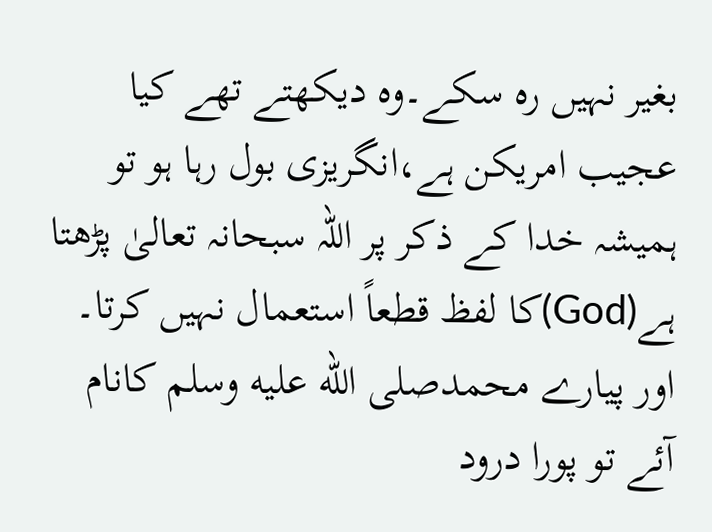بغیر نہیں رہ سکے۔وہ دیکھتے تھے کیا عجیب امریکن ہے،انگریزی بول رہا ہو تو ہمیشہ خدا کے ذکر پر اللہ سبحانہ تعالیٰ پڑھتا ہے(God)کا لفظ قطعاً استعمال نہیں کرتا۔ اور پیارے محمدصلى الله عليه وسلم کانام آئے تو پورا درود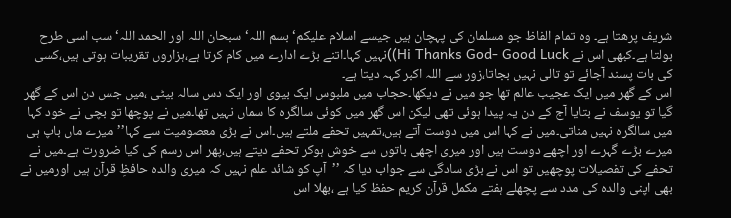شریف پرھتا ہے۔ وہ تمام الفاظ جو مسلمان کی پہچان ہیں جیسے اسلام علیکم‘بسم اللہ‘سبحان اللہ اور الحمد اللہ‘سب اسی طرح بولتا ہے۔کبھی اس نے Hi Thanks God- Good Luck))نہیں کہا۔اتنے بڑے ادارے میں کام کرتا ہے،ہزاروں تقریبات ہوتی ہیں،کسی کی بات پسند آجائے تو تالی نہیں بجاتا،زور سے اللہ اکبر کہہ دیتا ہے۔
اس کے گھر میں ایک عجیب عالم تھا جو میں نے دیکھا۔حجاب میں ملبوس ایک بیوی اور ایک دس سالہ بیٹی ،میں جس دن اس کے گھر گیا تو یوسف نے بتایا آج کے دن یہ پیدا ہوئی تھی لیکن اس گھر میں کوئی سالگرہ کا سماں نہیں تھا۔میں نے پوچھا تو بچی نے خود کہا میں سالگرہ نہیں مناتی۔میں نے کہا اس میں دوست آتے ہیں،تمہیں تحفے ملتے ہیں۔اس نے بڑی معصومیت سے کہا’’میرے ماں باپ ہی میرے بڑے گہرے اور اچھے دوست ہیں اور میری اچھی باتوں سے خوش ہوکر تحفے دیتے ہیں،پھر اس رسم کی کیا ضرورت ہے۔میں نے تحفے کی تفصیلات پوچھیں تو اس نے بڑی سادگی سے جواب دیا کہ ’’آپ کو شائد علم نہیں کہ میری والدہ حافظِ قرآن ہیں اورمیں نے بھی اپنی والدہ کی مدد سے پچھلے ہفتے مکمل قرآن کریم حفظ کیا ہے ،بھلا اس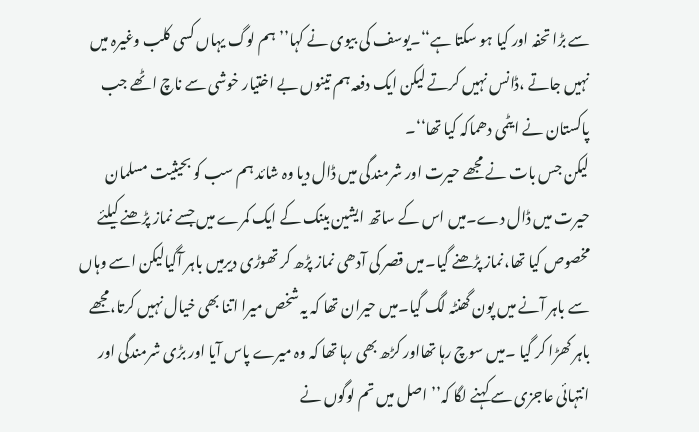سے بڑا تحفہ اور کیا ہو سکتا ہے‘‘۔یوسف کی بیوی نے کہا’’ہم لوگ یہاں کسی کلب وغیرہ میں نہیں جاتے ،ڈانس نہیں کرتے لیکن ایک دفعہ ہم تینوں بے اختیار خوشی سے ناچ اٹھے جب پاکستان نے ایٹمی دھماکہ کیا تھا‘‘۔
لیکن جس بات نے مجھے حیرت اور شرمندگی میں ڈال دیا وہ شائد ہم سب کو بحیثیت مسلمان حیرت میں ڈال دے۔میں اس کے ساتھ ایشین بینک کے ایک کمرے میں جسے نماز پڑھنے کیلئے مخصوص کیا تھا،نماز پڑھنے گیا۔میں قصر کی آدھی نماز پڑھ کر تھوڑی دیرمیں باہر آگیالیکن اسے وہاں سے باہر آنے میں پون گھنٹہ لگ گیا۔میں حیران تھا کہ یہ شخص میرا اتنا بھی خیال نہیں کرتا،مجھے باہر کھڑا کر گیا ۔میں سوچ رہا تھااور کڑھ بھی رہا تھا کہ وہ میرے پاس آیا اور بڑی شرمندگی اور انتہائی عاجزی سے کہنے لگا کہ’’اصل میں تم لوگوں نے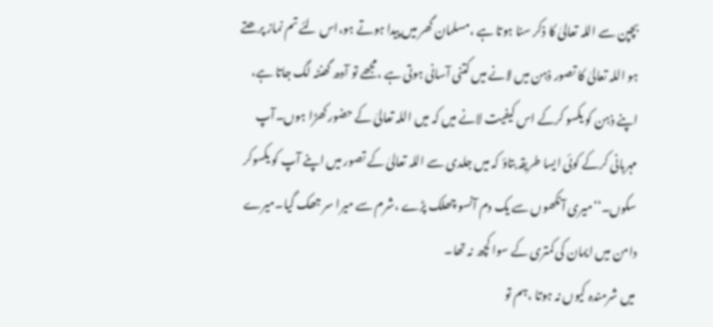بچپن سے اللہ تعالیٰ کا ذکر سنا ہوتا ہے ،مسلمان گھر میں پیدا ہوتے ہو،اس لئے تم نماز پرھتے ہو اللہ تعالیٰ کا تصور ذہن میں لانے میں کتنی آسانی ہوتی ہے ،مجھے تو آدھ گھنٹہ لگ جاتا ہے، اپنے ذہن کو یکسو کرکے اس کیفیت لانے میں کہ میں اللہ تعالیٰ کے حضور کھڑا ہوں۔آپ مہربانی کرکے کوئی ایسا طریقہ بتاؤ کہ میں جلدی سے اللہ تعالیٰ کے تصور میں اپنے آپ کو یکسوکر سکوں۔‘‘میری آنکھوں سے یک دم آنسو چھلک پڑے ،شرم سے میرا سر جھک گیا۔میرے دامن میں ایمان کی کمتری کے سوا کچھ نہ تھا۔
میں شرمندہ کیوں نہ ہوتا ،ہم تو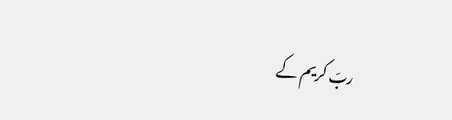ربّ کریم کے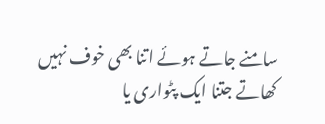سامنے جاتے ہوئے اتنا بھی خوف نہیں کھاتے جتنا ایک پٹواری یا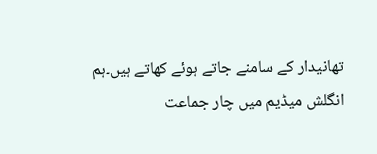تھانیدار کے سامنے جاتے ہوئے کھاتے ہیں۔ہم انگلش میڈیم میں چار جماعت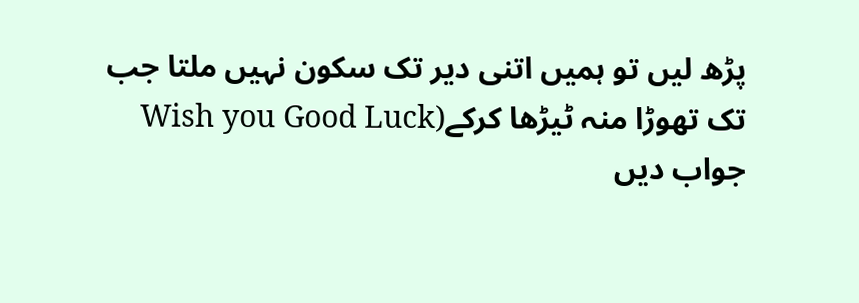پڑھ لیں تو ہمیں اتنی دیر تک سکون نہیں ملتا جب تک تھوڑا منہ ٹیڑھا کرکے(Wish you Good Luck
جواب دیں